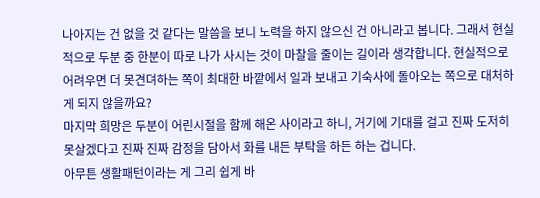나아지는 건 없을 것 같다는 말씀을 보니 노력을 하지 않으신 건 아니라고 봅니다. 그래서 현실적으로 두분 중 한분이 따로 나가 사시는 것이 마찰을 줄이는 길이라 생각합니다. 현실적으로 어려우면 더 못견뎌하는 쪽이 최대한 바깥에서 일과 보내고 기숙사에 돌아오는 쪽으로 대처하게 되지 않을까요?
마지막 희망은 두분이 어린시절을 함께 해온 사이라고 하니, 거기에 기대를 걸고 진짜 도저히 못살겠다고 진짜 진짜 감정을 담아서 화를 내든 부탁을 하든 하는 겁니다.
아무튼 생활패턴이라는 게 그리 쉽게 바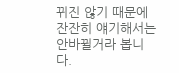뀌진 않기 때문에 잔잔히 얘기해서는 안바뀔거라 봅니다.